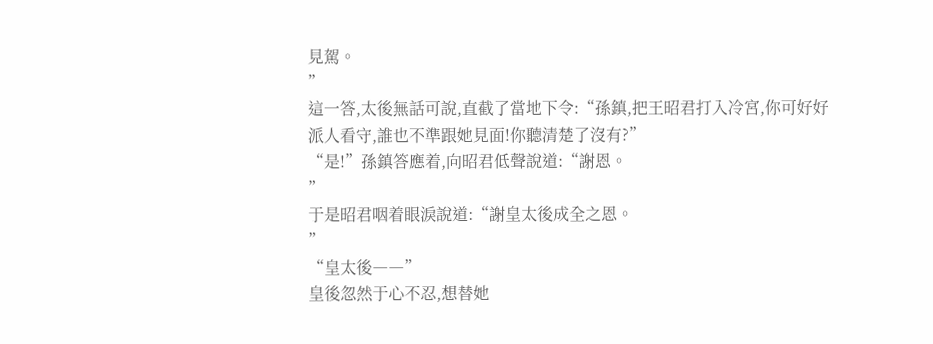見駕。
”
這一答,太後無話可說,直截了當地下令:“孫鎮,把王昭君打入冷宮,你可好好派人看守,誰也不準跟她見面!你聽清楚了沒有?”
“是!”孫鎮答應着,向昭君低聲說道:“謝恩。
”
于是昭君咽着眼淚說道:“謝皇太後成全之恩。
”
“皇太後――”
皇後忽然于心不忍,想替她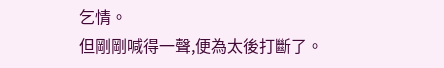乞情。
但剛剛喊得一聲,便為太後打斷了。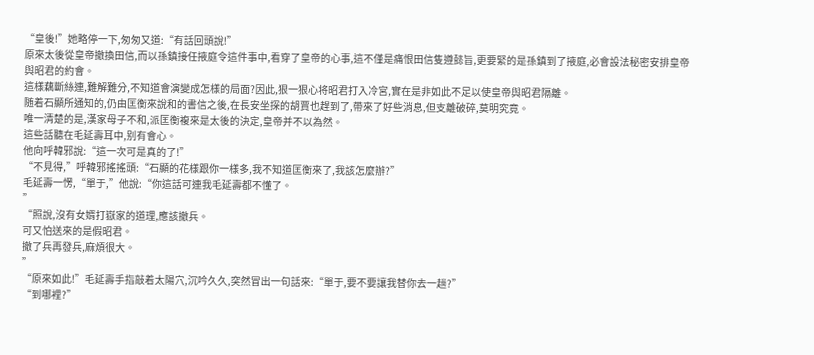“皇後!”她略停一下,匆匆又道:“有話回頭說!”
原來太後從皇帝撤換田信,而以孫鎮接任掖庭令這件事中,看穿了皇帝的心事,這不僅是痛恨田信隻遵懿旨,更要緊的是孫鎮到了掖庭,必會設法秘密安排皇帝與昭君的約會。
這樣藕斷絲連,難解難分,不知道會演變成怎樣的局面?因此,狠一狠心将昭君打入冷宮,實在是非如此不足以使皇帝與昭君隔離。
随着石顯所通知的,仍由匡衡來說和的書信之後,在長安坐探的胡賈也趕到了,帶來了好些消息,但支離破碎,莫明究竟。
唯一清楚的是,漢家母子不和,派匡衡複來是太後的決定,皇帝并不以為然。
這些話聽在毛延壽耳中,别有會心。
他向呼韓邪說:“這一次可是真的了!”
“不見得,”呼韓邪搖搖頭:“石顯的花樣跟你一樣多,我不知道匡衡來了,我該怎麼辦?”
毛延壽一愣,“單于,”他說:“你這話可連我毛延壽都不懂了。
”
“照說,沒有女婿打嶽家的道理,應該撤兵。
可又怕送來的是假昭君。
撤了兵再發兵,麻煩很大。
”
“原來如此!”毛延壽手指敲着太陽穴,沉吟久久,突然冒出一句話來:“單于,要不要讓我替你去一趟?”
“到哪裡?”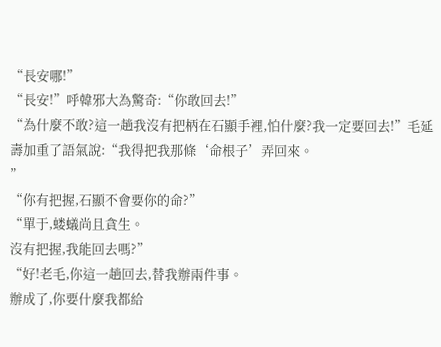“長安哪!”
“長安!”呼韓邪大為驚奇:“你敢回去!”
“為什麼不敢?這一趟我沒有把柄在石顯手裡,怕什麼?我一定要回去!”毛延壽加重了語氣說:“我得把我那條‘命根子’弄回來。
”
“你有把握,石顯不會要你的命?”
“單于,蝼蟻尚且貪生。
沒有把握,我能回去嗎?”
“好!老毛,你這一趟回去,替我辦兩件事。
辦成了,你要什麼我都給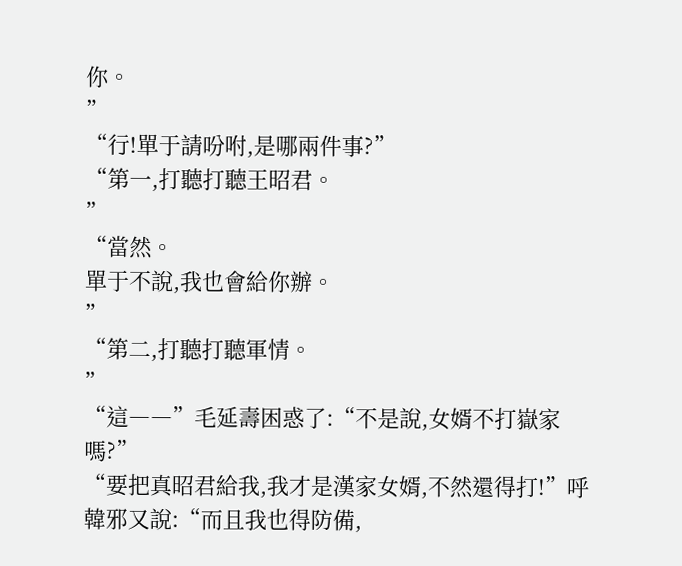你。
”
“行!單于請吩咐,是哪兩件事?”
“第一,打聽打聽王昭君。
”
“當然。
單于不說,我也會給你辦。
”
“第二,打聽打聽軍情。
”
“這――”毛延壽困惑了:“不是說,女婿不打嶽家嗎?”
“要把真昭君給我,我才是漢家女婿,不然還得打!”呼韓邪又說:“而且我也得防備,